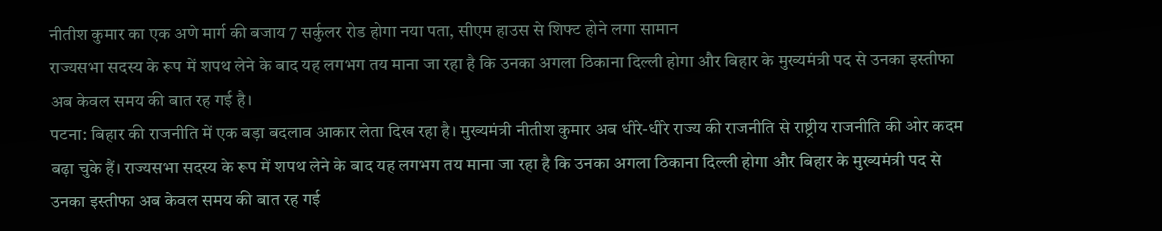नीतीश कुमार का एक अणे मार्ग की बजाय 7 सर्कुलर रोड होगा नया पता, सीएम हाउस से शिफ्ट होने लगा सामान
राज्यसभा सदस्य के रूप में शपथ लेने के बाद यह लगभग तय माना जा रहा है कि उनका अगला ठिकाना दिल्ली होगा और बिहार के मुख्यमंत्री पद से उनका इस्तीफा अब केवल समय की बात रह गई है।
पटना: बिहार की राजनीति में एक बड़ा बदलाव आकार लेता दिख रहा है। मुख्यमंत्री नीतीश कुमार अब धीरे-धीरे राज्य की राजनीति से राष्ट्रीय राजनीति की ओर कदम बढ़ा चुके हैं। राज्यसभा सदस्य के रूप में शपथ लेने के बाद यह लगभग तय माना जा रहा है कि उनका अगला ठिकाना दिल्ली होगा और बिहार के मुख्यमंत्री पद से उनका इस्तीफा अब केवल समय की बात रह गई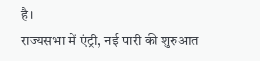है।
राज्यसभा में एंट्री, नई पारी की शुरुआत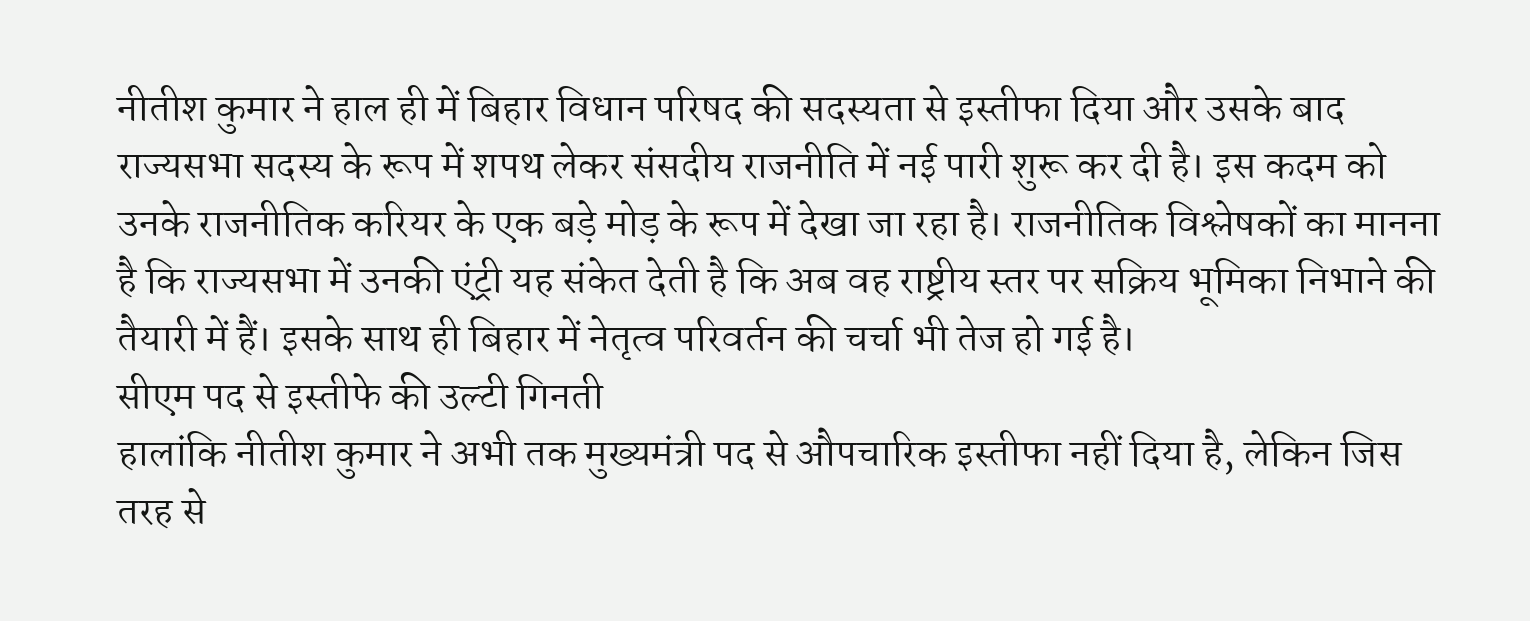नीतीश कुमार ने हाल ही में बिहार विधान परिषद की सदस्यता से इस्तीफा दिया और उसके बाद राज्यसभा सदस्य के रूप में शपथ लेकर संसदीय राजनीति में नई पारी शुरू कर दी है। इस कदम को उनके राजनीतिक करियर के एक बड़े मोड़ के रूप में देखा जा रहा है। राजनीतिक विश्लेषकों का मानना है कि राज्यसभा में उनकी एंट्री यह संकेत देती है कि अब वह राष्ट्रीय स्तर पर सक्रिय भूमिका निभाने की तैयारी में हैं। इसके साथ ही बिहार में नेतृत्व परिवर्तन की चर्चा भी तेज हो गई है।
सीएम पद से इस्तीफे की उल्टी गिनती
हालांकि नीतीश कुमार ने अभी तक मुख्यमंत्री पद से औपचारिक इस्तीफा नहीं दिया है, लेकिन जिस तरह से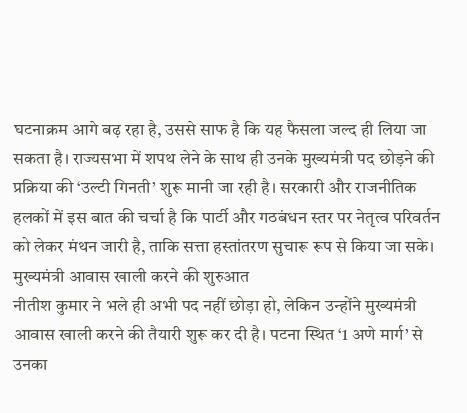घटनाक्रम आगे बढ़ रहा है, उससे साफ है कि यह फैसला जल्द ही लिया जा सकता है। राज्यसभा में शपथ लेने के साथ ही उनके मुख्यमंत्री पद छोड़ने की प्रक्रिया की ‘उल्टी गिनती’ शुरू मानी जा रही है। सरकारी और राजनीतिक हलकों में इस बात की चर्चा है कि पार्टी और गठबंधन स्तर पर नेतृत्व परिवर्तन को लेकर मंथन जारी है, ताकि सत्ता हस्तांतरण सुचारू रूप से किया जा सके।
मुख्यमंत्री आवास खाली करने की शुरुआत
नीतीश कुमार ने भले ही अभी पद नहीं छोड़ा हो, लेकिन उन्होंने मुख्यमंत्री आवास खाली करने की तैयारी शुरू कर दी है। पटना स्थित ‘1 अणे मार्ग’ से उनका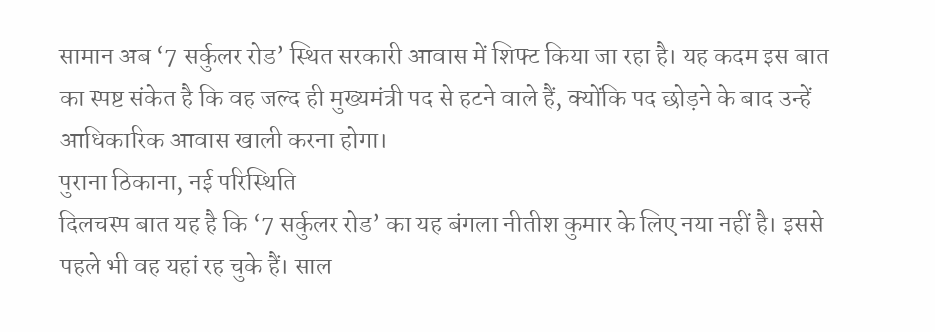सामान अब ‘7 सर्कुलर रोड’ स्थित सरकारी आवास में शिफ्ट किया जा रहा है। यह कदम इस बात का स्पष्ट संकेत है कि वह जल्द ही मुख्यमंत्री पद से हटने वाले हैं, क्योंकि पद छोड़ने के बाद उन्हें आधिकारिक आवास खाली करना होगा।
पुराना ठिकाना, नई परिस्थिति
दिलचस्प बात यह है कि ‘7 सर्कुलर रोड’ का यह बंगला नीतीश कुमार के लिए नया नहीं है। इससे पहले भी वह यहां रह चुके हैं। साल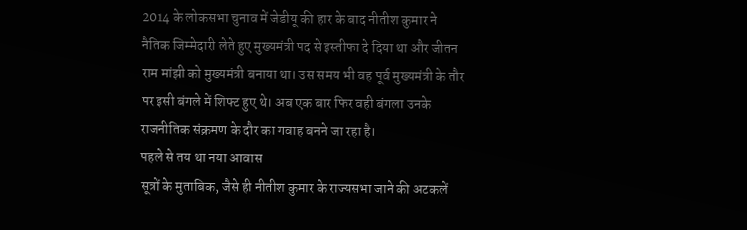2014 के लोकसभा चुनाव में जेडीयू की हार के बाद नीतीश कुमार ने नैतिक जिम्मेदारी लेते हुए मुख्यमंत्री पद से इस्तीफा दे दिया था और जीतन राम मांझी को मुख्यमंत्री बनाया था। उस समय भी वह पूर्व मुख्यमंत्री के तौर पर इसी बंगले में शिफ्ट हुए थे। अब एक बार फिर वही बंगला उनके राजनीतिक संक्रमण के दौर का गवाह बनने जा रहा है।
पहले से तय था नया आवास
सूत्रों के मुताबिक, जैसे ही नीतीश कुमार के राज्यसभा जाने की अटकलें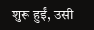शुरू हुईं, उसी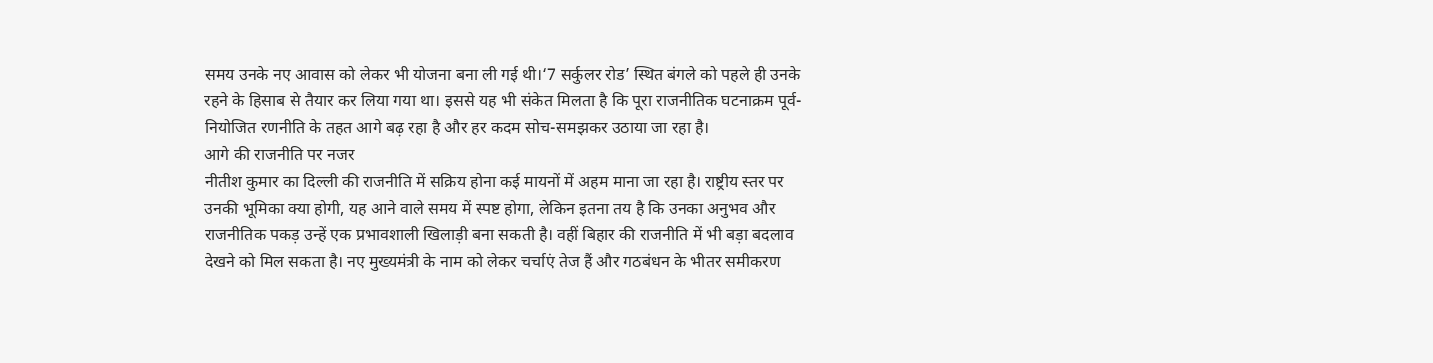समय उनके नए आवास को लेकर भी योजना बना ली गई थी।‘7 सर्कुलर रोड’ स्थित बंगले को पहले ही उनके रहने के हिसाब से तैयार कर लिया गया था। इससे यह भी संकेत मिलता है कि पूरा राजनीतिक घटनाक्रम पूर्व-नियोजित रणनीति के तहत आगे बढ़ रहा है और हर कदम सोच-समझकर उठाया जा रहा है।
आगे की राजनीति पर नजर
नीतीश कुमार का दिल्ली की राजनीति में सक्रिय होना कई मायनों में अहम माना जा रहा है। राष्ट्रीय स्तर पर उनकी भूमिका क्या होगी, यह आने वाले समय में स्पष्ट होगा, लेकिन इतना तय है कि उनका अनुभव और राजनीतिक पकड़ उन्हें एक प्रभावशाली खिलाड़ी बना सकती है। वहीं बिहार की राजनीति में भी बड़ा बदलाव देखने को मिल सकता है। नए मुख्यमंत्री के नाम को लेकर चर्चाएं तेज हैं और गठबंधन के भीतर समीकरण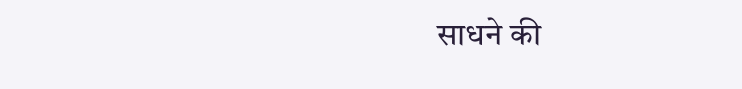साधने की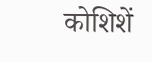कोशिशें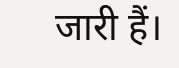जारी हैं।